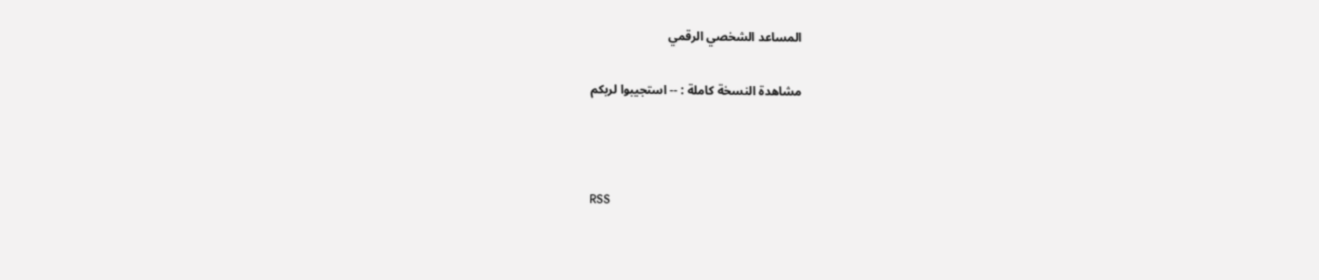المساعد الشخصي الرقمي

مشاهدة النسخة كاملة : -- استجيبوا لربكم



RSS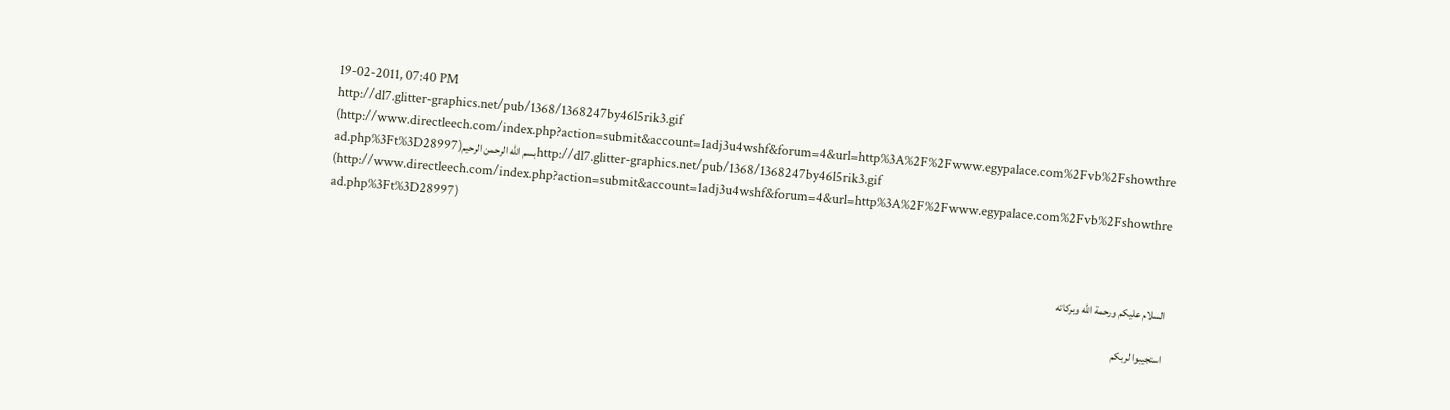19-02-2011, 07:40 PM
http://dl7.glitter-graphics.net/pub/1368/1368247by46l5rik3.gif (http://www.directleech.com/index.php?action=submit&account=1adj3u4wshf&forum=4&url=http%3A%2F%2Fwww.egypalace.com%2Fvb%2Fshowthre ad.php%3Ft%3D28997)بسم الله الرحمن الرحيمhttp://dl7.glitter-graphics.net/pub/1368/1368247by46l5rik3.gif (http://www.directleech.com/index.php?action=submit&account=1adj3u4wshf&forum=4&url=http%3A%2F%2Fwww.egypalace.com%2Fvb%2Fshowthre ad.php%3Ft%3D28997)


السلام عليكم ورحمة الله وبركاته

استجيبوا لربكم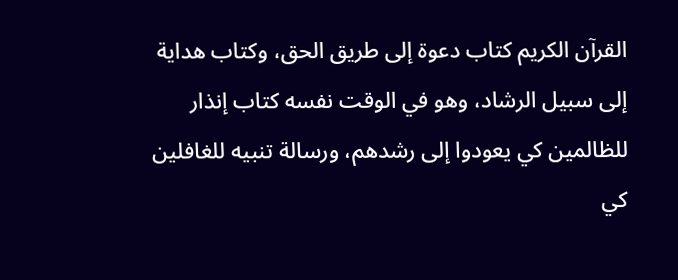القرآن الكريم كتاب دعوة إلى طريق الحق، وكتاب هداية إلى سبيل الرشاد، وهو في الوقت نفسه كتاب إنذار للظالمين كي يعودوا إلى رشدهم، ورسالة تنبيه للغافلين كي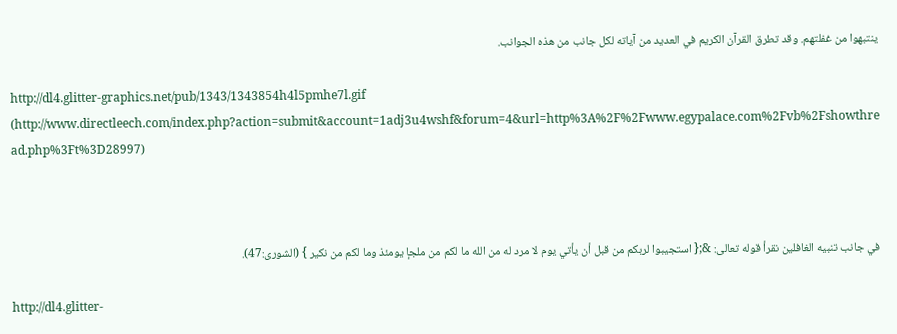ينتبهوا من غفلتهم. وقد تطرق القرآن الكريم في العديد من آياته لكل جانب من هذه الجوانب.

http://dl4.glitter-graphics.net/pub/1343/1343854h4l5pmhe7l.gif (http://www.directleech.com/index.php?action=submit&account=1adj3u4wshf&forum=4&url=http%3A%2F%2Fwww.egypalace.com%2Fvb%2Fshowthre ad.php%3Ft%3D28997)



في جانب تنبيه الغافلين نقرأ قوله تعالى: &;{ استجيبوا لربكم من قبل أن يأتي يوم لا مرد له من الله ما لكم من ملجإ يومئذ وما لكم من نكير } (الشورى:47).

http://dl4.glitter-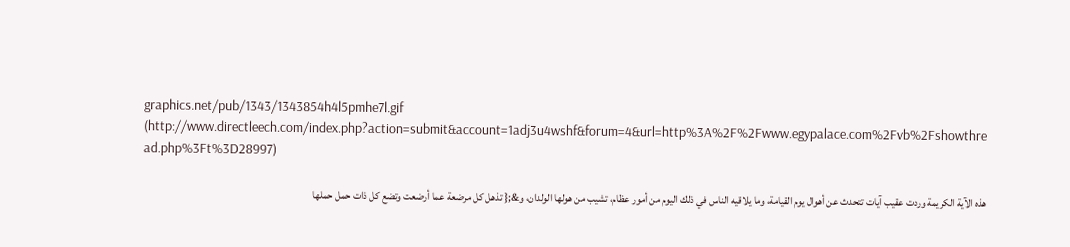graphics.net/pub/1343/1343854h4l5pmhe7l.gif (http://www.directleech.com/index.php?action=submit&account=1adj3u4wshf&forum=4&url=http%3A%2F%2Fwww.egypalace.com%2Fvb%2Fshowthre ad.php%3Ft%3D28997)

هذه الآية الكريمة وردت عقيب آيات تتحدث عن أهوال يوم القيامة، وما يلاقيه الناس في ذلك اليوم من أمور عظام، تشيب من هولها الولدان، و&;{ تذهل كل مرضعة عما أرضعت وتضع كل ذات حمل حملها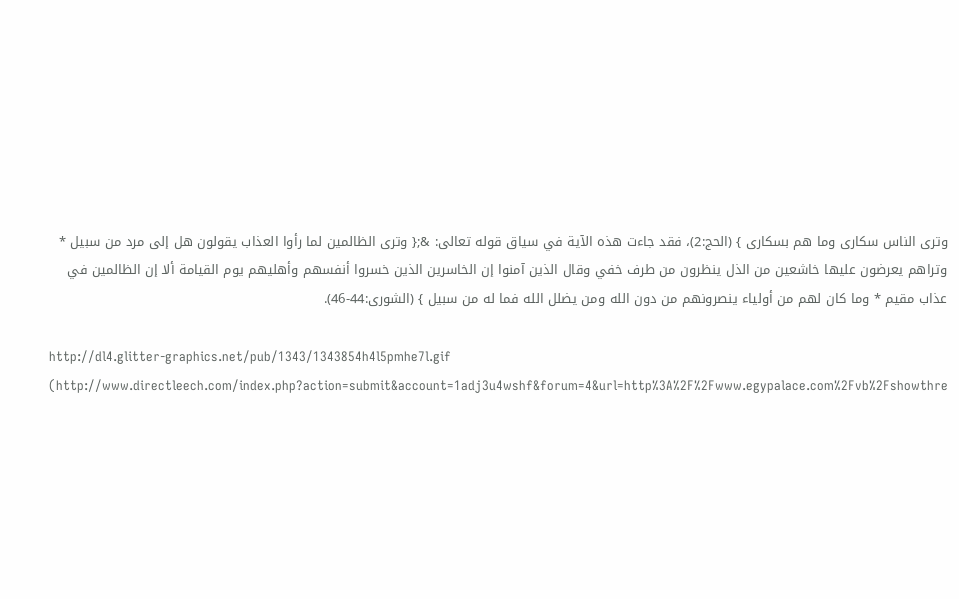وترى الناس سكارى وما هم بسكارى } (الحج:2)، فقد جاءت هذه الآية في سياق قوله تعالى: &;{ وترى الظالمين لما رأوا العذاب يقولون هل إلى مرد من سبيل * وتراهم يعرضون عليها خاشعين من الذل ينظرون من طرف خفي وقال الذين آمنوا إن الخاسرين الذين خسروا أنفسهم وأهليهم يوم القيامة ألا إن الظالمين في عذاب مقيم * وما كان لهم من أولياء ينصرونهم من دون الله ومن يضلل الله فما له من سبيل } (الشورى:44-46).

http://dl4.glitter-graphics.net/pub/1343/1343854h4l5pmhe7l.gif (http://www.directleech.com/index.php?action=submit&account=1adj3u4wshf&forum=4&url=http%3A%2F%2Fwww.egypalace.com%2Fvb%2Fshowthre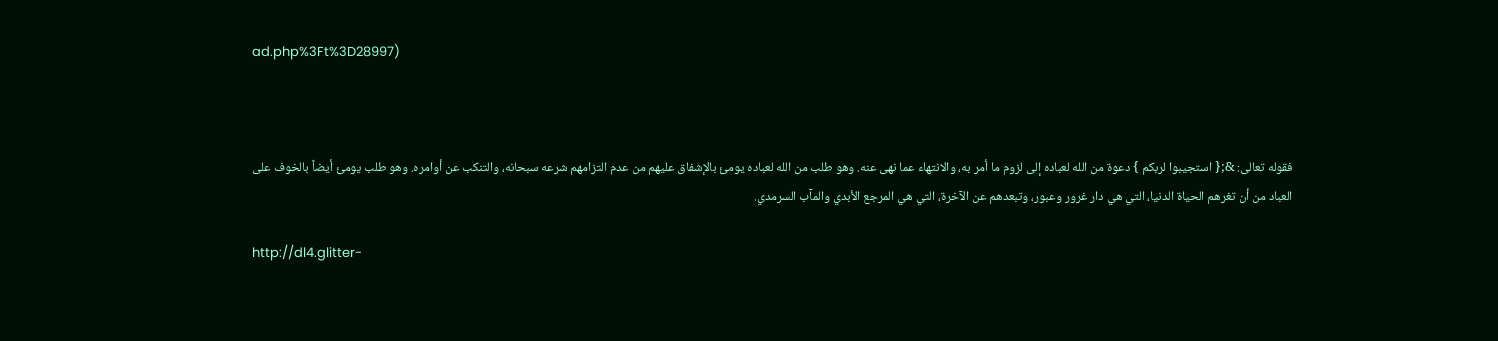ad.php%3Ft%3D28997)



فقوله تعالى: &;{ استجيبوا لربكم } دعوة من الله لعباده إلى لزوم ما أمر به، والانتهاء عما نهى عنه. وهو طلب من الله لعباده يومئ بالإشفاق عليهم من عدم التزامهم شرعه سبحانه، والتنكب عن أوامره. وهو طلب يومئ أيضاً بالخوف على العباد من أن تغرهم الحياة الدنيا، التي هي دار غرور وعبور، وتبعدهم عن الآخرة، التي هي المرجع الأبدي والمآب السرمدي.

http://dl4.glitter-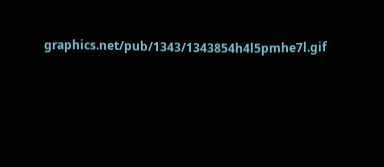graphics.net/pub/1343/1343854h4l5pmhe7l.gif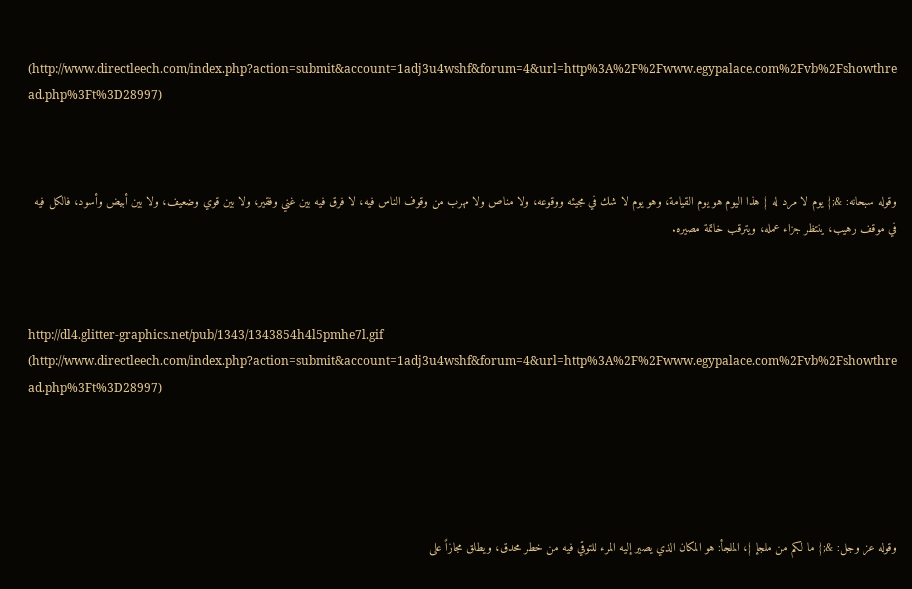(http://www.directleech.com/index.php?action=submit&account=1adj3u4wshf&forum=4&url=http%3A%2F%2Fwww.egypalace.com%2Fvb%2Fshowthre ad.php%3Ft%3D28997)



وقوله سبحانه: &;{ يوم لا مرد له } هذا اليوم هو يوم القيامة، وهو يوم لا شك في مجيئه ووقوعه، ولا مناص ولا مهرب من وقوف الناس فيه، لا فرق فيه بين غني وفقير، ولا بين قوي وضعيف، ولا بين أبيض وأسود، فالكل فيه في موقف رهيب، ينتظر جزاء عمله، ويترقب خاتمة مصيره.



http://dl4.glitter-graphics.net/pub/1343/1343854h4l5pmhe7l.gif (http://www.directleech.com/index.php?action=submit&account=1adj3u4wshf&forum=4&url=http%3A%2F%2Fwww.egypalace.com%2Fvb%2Fshowthre ad.php%3Ft%3D28997)





وقوله عز وجل: &;{ ما لكم من ملجإ }، الملجأ: هو المكان الذي يصير إليه المرء للتوقي فيه من خطر محدق، ويطلق مجازاً على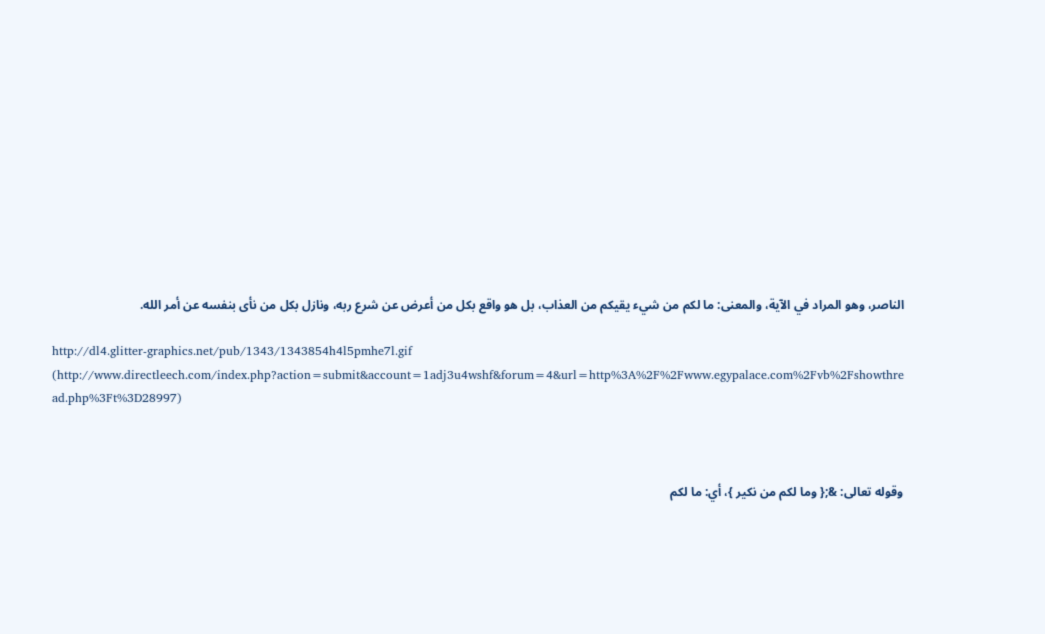الناصر، وهو المراد في الآية، والمعنى: ما لكم من شيء يقيكم من العذاب، بل هو واقع بكل من أعرض عن شرع ربه، ونازل بكل من نأى بنفسه عن أمر الله.

http://dl4.glitter-graphics.net/pub/1343/1343854h4l5pmhe7l.gif (http://www.directleech.com/index.php?action=submit&account=1adj3u4wshf&forum=4&url=http%3A%2F%2Fwww.egypalace.com%2Fvb%2Fshowthre ad.php%3Ft%3D28997)



وقوله تعالى: &;{ وما لكم من نكير }، أي: ما لكم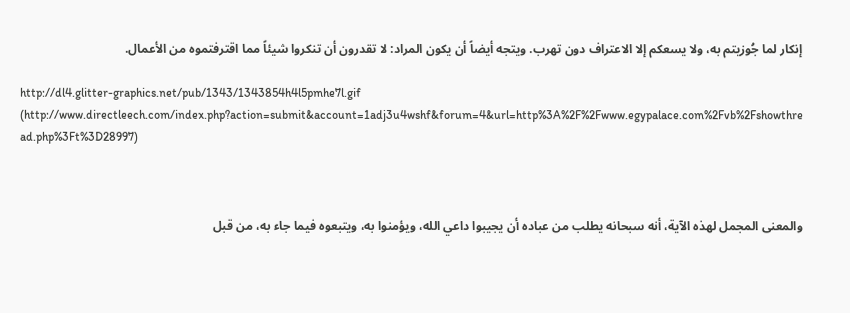إنكار لما جُوزيتم به، ولا يسعكم إلا الاعتراف دون تهرب. ويتجه أيضاً أن يكون المراد: لا تقدرون أن تنكروا شيئاً مما اقترفتموه من الأعمال.

http://dl4.glitter-graphics.net/pub/1343/1343854h4l5pmhe7l.gif (http://www.directleech.com/index.php?action=submit&account=1adj3u4wshf&forum=4&url=http%3A%2F%2Fwww.egypalace.com%2Fvb%2Fshowthre ad.php%3Ft%3D28997)



والمعنى المجمل لهذه الآية، أنه سبحانه يطلب من عباده أن يجيبوا داعي الله، ويؤمنوا به، ويتبعوه فيما جاء به، من قبل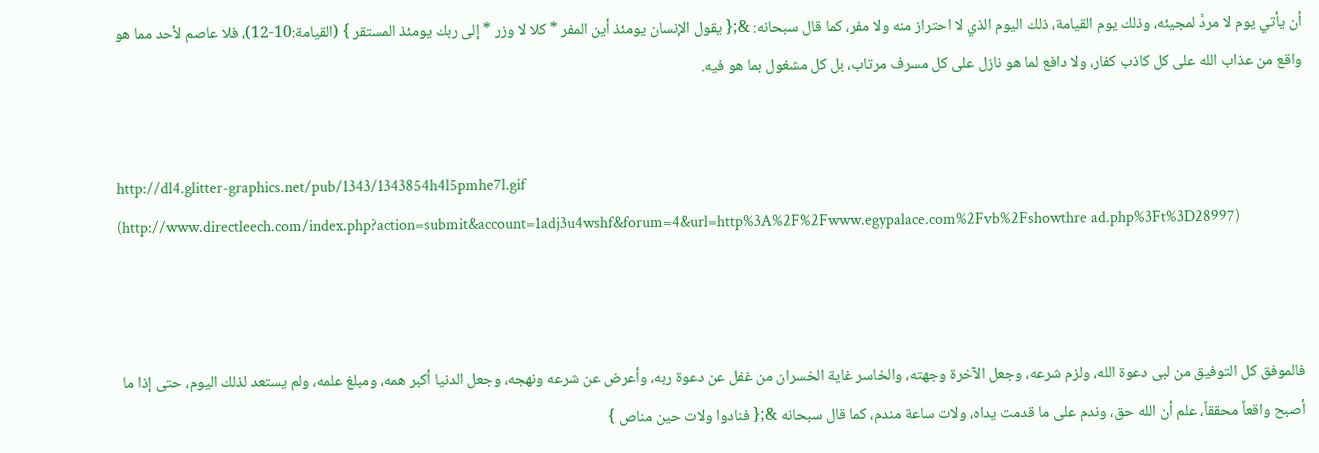أن يأتي يوم لا مردَّ لمجيئه، وذلك يوم القيامة، ذلك اليوم الذي لا احتراز منه ولا مفر، كما قال سبحانه: &;{ يقول الإنسان يومئذ أين المفر * كلا لا وزر * إلى ربك يومئذ المستقر } (القيامة:10-12)، فلا عاصم لأحد مما هو واقع من عذاب الله على كل كاذب كفار، ولا دافع لما هو نازل على كل مسرف مرتاب، بل كل مشغول بما هو فيه.


http://dl4.glitter-graphics.net/pub/1343/1343854h4l5pmhe7l.gif (http://www.directleech.com/index.php?action=submit&account=1adj3u4wshf&forum=4&url=http%3A%2F%2Fwww.egypalace.com%2Fvb%2Fshowthre ad.php%3Ft%3D28997)



فالموفق كل التوفيق من لبى دعوة الله، ولزم شرعه، وجعل الآخرة وجهته، والخاسر غاية الخسران من غفل عن دعوة ربه، وأعرض عن شرعه ونهجه، وجعل الدنيا أكبر همه، ومبلغ علمه، ولم يستعد لذلك اليوم، حتى إذا ما أصبح واقعاً محققاً، علم أن الله حق، وندم على ما قدمت يداه، ولات ساعة مندم، كما قال سبحانه &;{ فنادوا ولات حين مناص }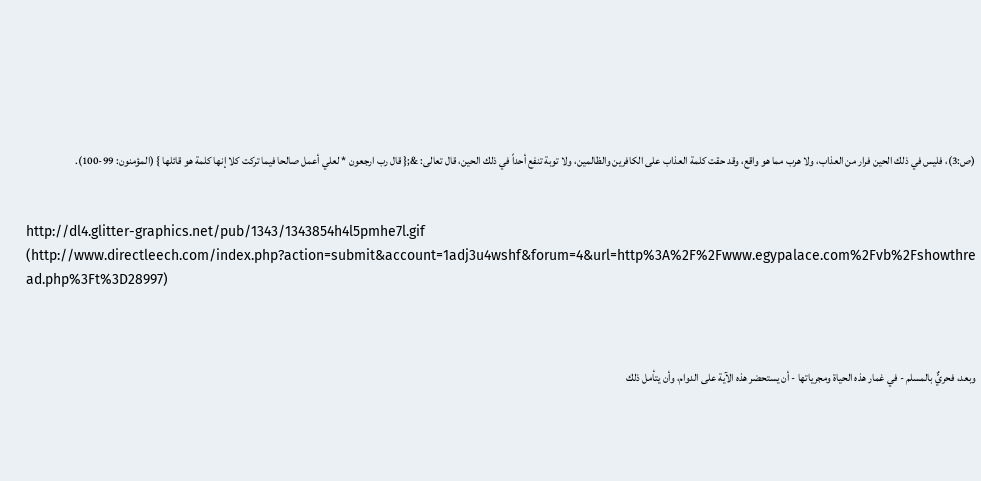(ص:3)، فليس في ذلك الحين فرار من العذاب، ولا هرب مما هو واقع، وقد حقت كلمة العذاب على الكافرين والظالمين، ولا توبة تنفع أحداً في ذلك الحين، قال تعالى: &;{ قال رب ارجعون * لعلي أعمل صالحا فيما تركت كلا إنها كلمة هو قائلها } (المؤمنون: 99-100).


http://dl4.glitter-graphics.net/pub/1343/1343854h4l5pmhe7l.gif (http://www.directleech.com/index.php?action=submit&account=1adj3u4wshf&forum=4&url=http%3A%2F%2Fwww.egypalace.com%2Fvb%2Fshowthre ad.php%3Ft%3D28997)



وبعد، فحريٌّ بالمسلم - في غمار هذه الحياة ومجرياتها - أن يستحضر هذه الآية على الدوام، وأن يتأمل ذلك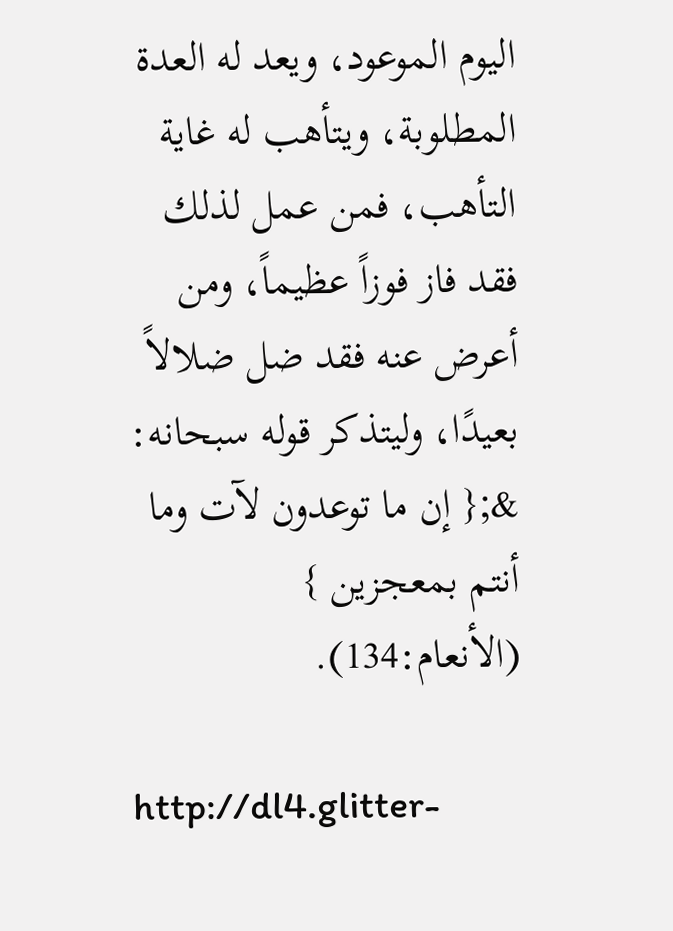اليوم الموعود، ويعد له العدة المطلوبة، ويتأهب له غاية التأهب، فمن عمل لذلك فقد فاز فوزاً عظيماً، ومن أعرض عنه فقد ضل ضلالاً بعيدًا، وليتذكر قوله سبحانه: &;{ إن ما توعدون لآت وما أنتم بمعجزين } (الأنعام:134).

http://dl4.glitter-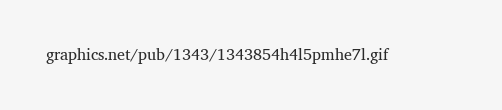graphics.net/pub/1343/1343854h4l5pmhe7l.gif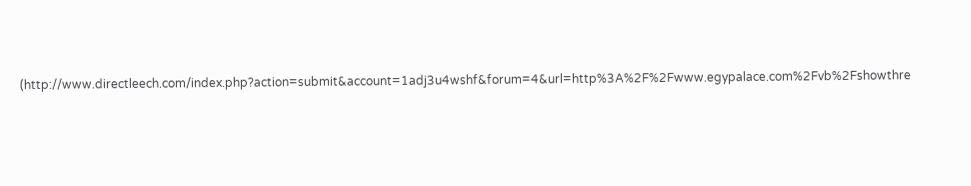(http://www.directleech.com/index.php?action=submit&account=1adj3u4wshf&forum=4&url=http%3A%2F%2Fwww.egypalace.com%2Fvb%2Fshowthre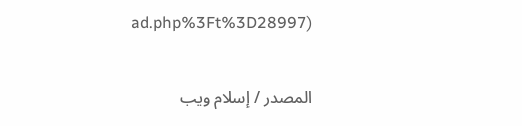ad.php%3Ft%3D28997)


المصدر / إسلام ويب